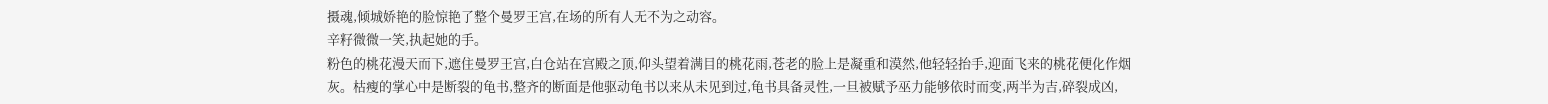摄魂,倾城娇艳的脸惊艳了整个曼罗王宫,在场的所有人无不为之动容。
辛籽微微一笑,执起她的手。
粉色的桃花漫天而下,遮住曼罗王宫,白仓站在宫殿之顶,仰头望着满目的桃花雨,苍老的脸上是凝重和漠然,他轻轻抬手,迎面飞来的桃花便化作烟灰。枯瘦的掌心中是断裂的龟书,整齐的断面是他驱动龟书以来从未见到过,龟书具备灵性,一旦被赋予巫力能够依时而变,两半为吉,碎裂成凶,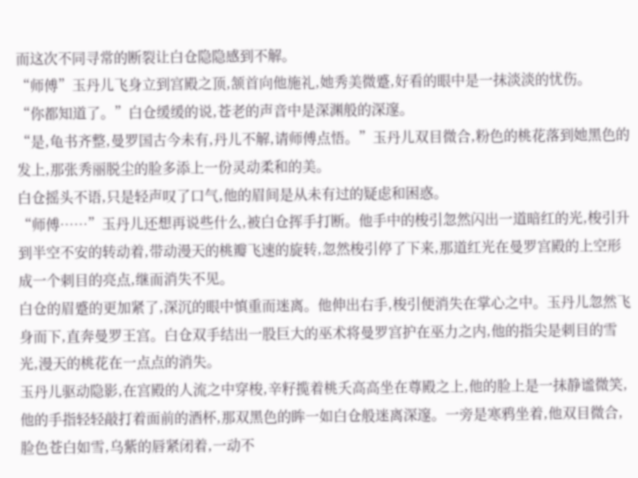而这次不同寻常的断裂让白仓隐隐感到不解。
“师傅”玉丹儿飞身立到宫殿之顶,颔首向他施礼,她秀美微蹙,好看的眼中是一抹淡淡的忧伤。
“你都知道了。”白仓缓缓的说,苍老的声音中是深渊般的深邃。
“是,龟书齐整,曼罗国古今未有,丹儿不解,请师傅点悟。”玉丹儿双目微合,粉色的桃花落到她黑色的发上,那张秀丽脱尘的脸多添上一份灵动柔和的美。
白仓摇头不语,只是轻声叹了口气,他的眉间是从未有过的疑虑和困惑。
“师傅……”玉丹儿还想再说些什么,被白仓挥手打断。他手中的梭引忽然闪出一道暗红的光,梭引升到半空不安的转动着,带动漫天的桃瓣飞速的旋转,忽然梭引停了下来,那道红光在曼罗宫殿的上空形成一个刺目的亮点,继而消失不见。
白仓的眉蹙的更加紧了,深沉的眼中慎重而迷离。他伸出右手,梭引便消失在掌心之中。玉丹儿忽然飞身而下,直奔曼罗王宫。白仓双手结出一股巨大的巫术将曼罗宫护在巫力之内,他的指尖是刺目的雪光,漫天的桃花在一点点的消失。
玉丹儿驱动隐影,在宫殿的人流之中穿梭,辛籽揽着桃夭高高坐在尊殿之上,他的脸上是一抹静谧微笑,他的手指轻轻敲打着面前的酒杯,那双黑色的眸一如白仓般迷离深邃。一旁是寒鸦坐着,他双目微合,脸色苍白如雪,乌紫的唇紧闭着,一动不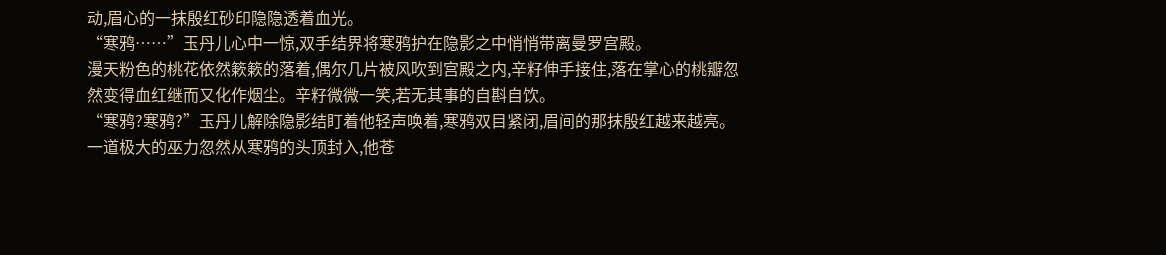动,眉心的一抹殷红砂印隐隐透着血光。
“寒鸦……”玉丹儿心中一惊,双手结界将寒鸦护在隐影之中悄悄带离曼罗宫殿。
漫天粉色的桃花依然簌簌的落着,偶尔几片被风吹到宫殿之内,辛籽伸手接住,落在掌心的桃瓣忽然变得血红继而又化作烟尘。辛籽微微一笑,若无其事的自斟自饮。
“寒鸦?寒鸦?”玉丹儿解除隐影结盯着他轻声唤着,寒鸦双目紧闭,眉间的那抹殷红越来越亮。一道极大的巫力忽然从寒鸦的头顶封入,他苍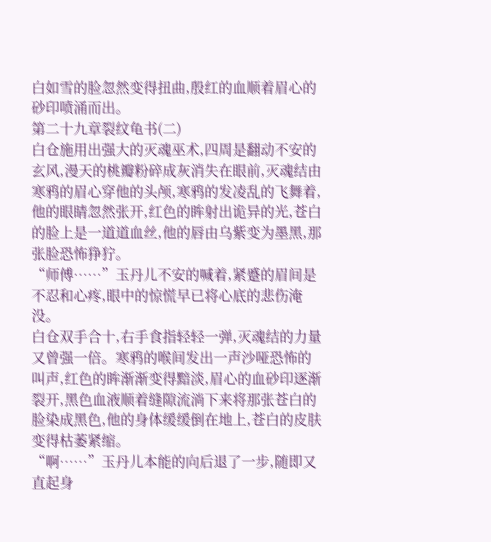白如雪的脸忽然变得扭曲,殷红的血顺着眉心的砂印喷涌而出。
第二十九章裂纹龟书(二)
白仓施用出强大的灭魂巫术,四周是翻动不安的玄风,漫天的桃瓣粉碎成灰消失在眼前,灭魂结由寒鸦的眉心穿他的头颅,寒鸦的发凌乱的飞舞着,他的眼睛忽然张开,红色的眸射出诡异的光,苍白的脸上是一道道血丝,他的唇由乌紫变为墨黑,那张脸恐怖狰狞。
“师傅……”玉丹儿不安的喊着,紧蹙的眉间是不忍和心疼,眼中的惊慌早已将心底的悲伤淹没。
白仓双手合十,右手食指轻轻一弹,灭魂结的力量又曾强一倍。寒鸦的喉间发出一声沙哑恐怖的叫声,红色的眸渐渐变得黯淡,眉心的血砂印逐渐裂开,黑色血液顺着缝隙流淌下来将那张苍白的脸染成黑色,他的身体缓缓倒在地上,苍白的皮肤变得枯萎紧缩。
“啊……”玉丹儿本能的向后退了一步,随即又直起身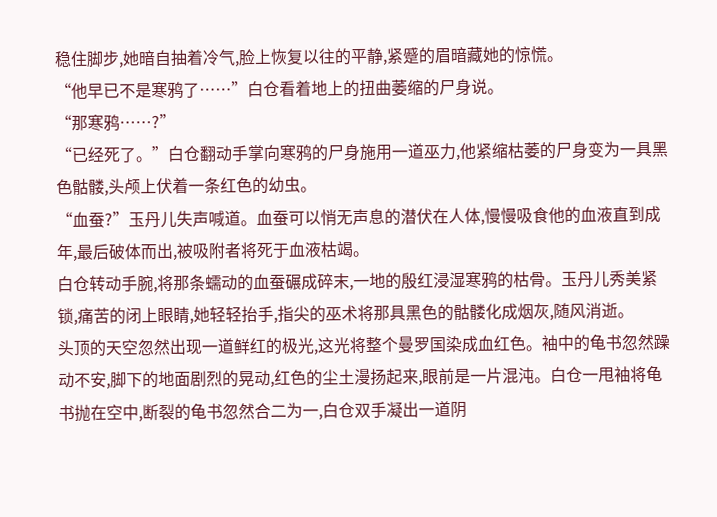稳住脚步,她暗自抽着冷气,脸上恢复以往的平静,紧蹙的眉暗藏她的惊慌。
“他早已不是寒鸦了……”白仓看着地上的扭曲萎缩的尸身说。
“那寒鸦……?”
“已经死了。”白仓翻动手掌向寒鸦的尸身施用一道巫力,他紧缩枯萎的尸身变为一具黑色骷髅,头颅上伏着一条红色的幼虫。
“血蚕?”玉丹儿失声喊道。血蚕可以悄无声息的潜伏在人体,慢慢吸食他的血液直到成年,最后破体而出,被吸附者将死于血液枯竭。
白仓转动手腕,将那条蠕动的血蚕碾成碎末,一地的殷红浸湿寒鸦的枯骨。玉丹儿秀美紧锁,痛苦的闭上眼睛,她轻轻抬手,指尖的巫术将那具黑色的骷髅化成烟灰,随风消逝。
头顶的天空忽然出现一道鲜红的极光,这光将整个曼罗国染成血红色。袖中的龟书忽然躁动不安,脚下的地面剧烈的晃动,红色的尘土漫扬起来,眼前是一片混沌。白仓一甩袖将龟书抛在空中,断裂的龟书忽然合二为一,白仓双手凝出一道阴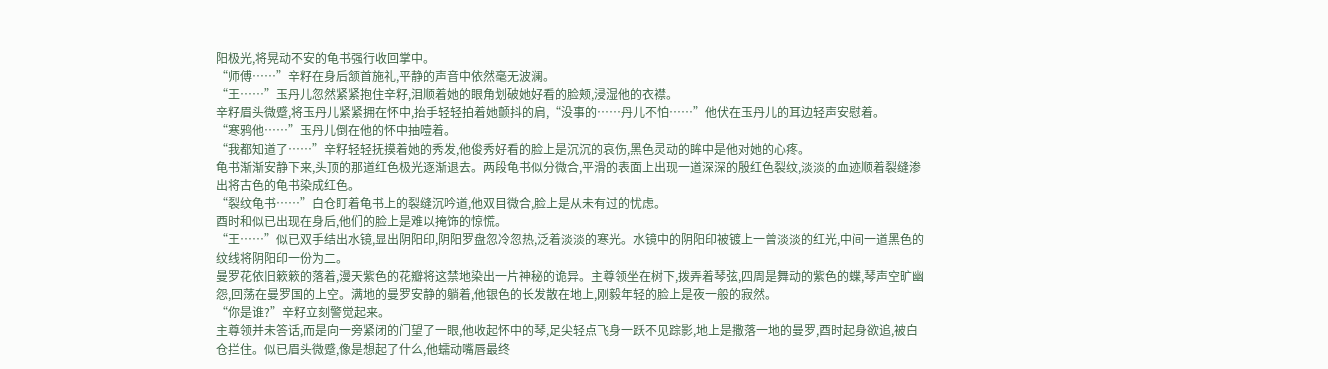阳极光,将晃动不安的龟书强行收回掌中。
“师傅……”辛籽在身后颔首施礼,平静的声音中依然毫无波澜。
“王……”玉丹儿忽然紧紧抱住辛籽,泪顺着她的眼角划破她好看的脸颊,浸湿他的衣襟。
辛籽眉头微蹙,将玉丹儿紧紧拥在怀中,抬手轻轻拍着她颤抖的肩,“没事的……丹儿不怕……”他伏在玉丹儿的耳边轻声安慰着。
“寒鸦他……”玉丹儿倒在他的怀中抽噎着。
“我都知道了……”辛籽轻轻抚摸着她的秀发,他俊秀好看的脸上是沉沉的哀伤,黑色灵动的眸中是他对她的心疼。
龟书渐渐安静下来,头顶的那道红色极光逐渐退去。两段龟书似分微合,平滑的表面上出现一道深深的殷红色裂纹,淡淡的血迹顺着裂缝渗出将古色的龟书染成红色。
“裂纹龟书……”白仓盯着龟书上的裂缝沉吟道,他双目微合,脸上是从未有过的忧虑。
酉时和似已出现在身后,他们的脸上是难以掩饰的惊慌。
“王……”似已双手结出水镜,显出阴阳印,阴阳罗盘忽冷忽热,泛着淡淡的寒光。水镜中的阴阳印被镀上一曾淡淡的红光,中间一道黑色的纹线将阴阳印一份为二。
曼罗花依旧簌簌的落着,漫天紫色的花瓣将这禁地染出一片神秘的诡异。主尊领坐在树下,拨弄着琴弦,四周是舞动的紫色的蝶,琴声空旷幽怨,回荡在曼罗国的上空。满地的曼罗安静的躺着,他银色的长发散在地上,刚毅年轻的脸上是夜一般的寂然。
“你是谁?”辛籽立刻警觉起来。
主尊领并未答话,而是向一旁紧闭的门望了一眼,他收起怀中的琴,足尖轻点飞身一跃不见踪影,地上是撒落一地的曼罗,酉时起身欲追,被白仓拦住。似已眉头微蹙,像是想起了什么,他蠕动嘴唇最终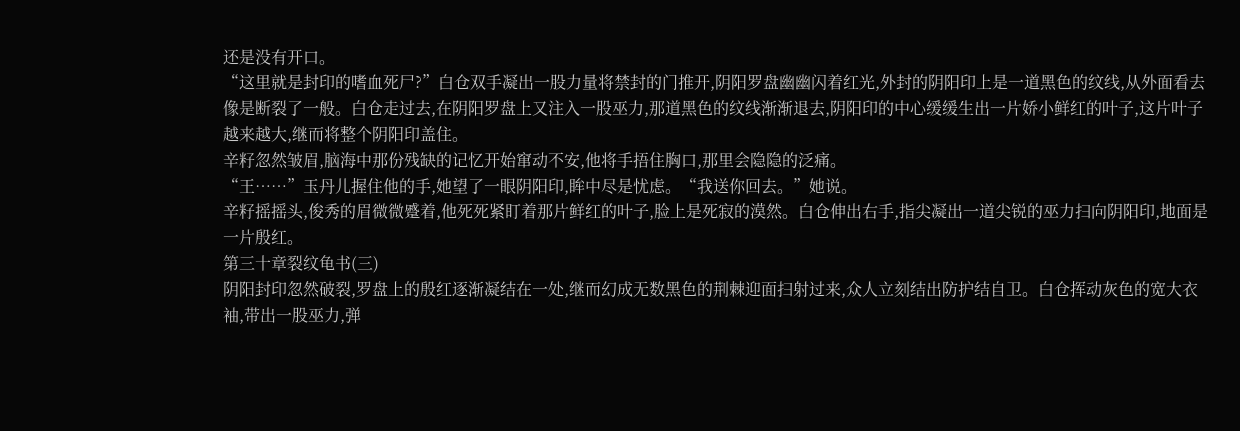还是没有开口。
“这里就是封印的嗜血死尸?”白仓双手凝出一股力量将禁封的门推开,阴阳罗盘幽幽闪着红光,外封的阴阳印上是一道黑色的纹线,从外面看去像是断裂了一般。白仓走过去,在阴阳罗盘上又注入一股巫力,那道黑色的纹线渐渐退去,阴阳印的中心缓缓生出一片娇小鲜红的叶子,这片叶子越来越大,继而将整个阴阳印盖住。
辛籽忽然皱眉,脑海中那份残缺的记忆开始窜动不安,他将手捂住胸口,那里会隐隐的泛痛。
“王……”玉丹儿握住他的手,她望了一眼阴阳印,眸中尽是忧虑。“我送你回去。”她说。
辛籽摇摇头,俊秀的眉微微蹙着,他死死紧盯着那片鲜红的叶子,脸上是死寂的漠然。白仓伸出右手,指尖凝出一道尖锐的巫力扫向阴阳印,地面是一片殷红。
第三十章裂纹龟书(三)
阴阳封印忽然破裂,罗盘上的殷红逐渐凝结在一处,继而幻成无数黑色的荆棘迎面扫射过来,众人立刻结出防护结自卫。白仓挥动灰色的宽大衣袖,带出一股巫力,弹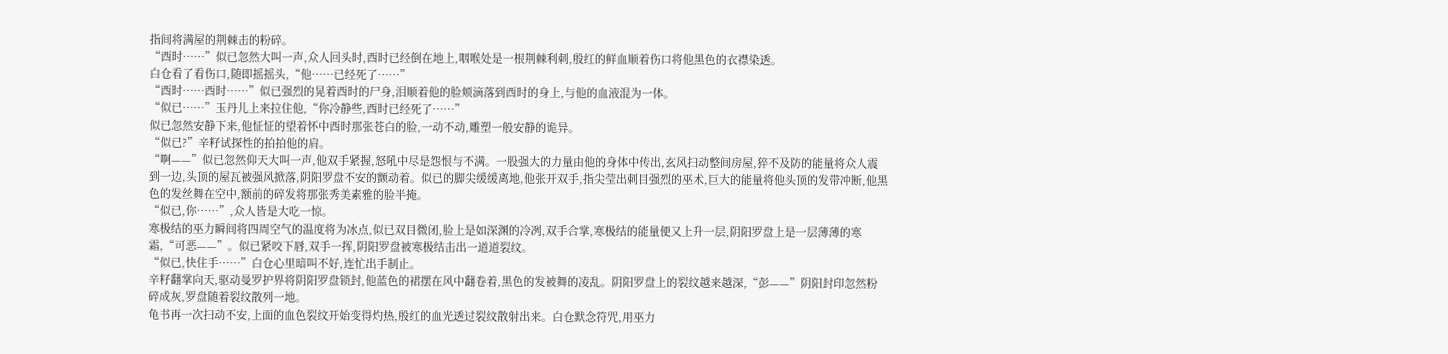指间将满屋的荆棘击的粉碎。
“酉时……”似已忽然大叫一声,众人回头时,酉时已经倒在地上,咽喉处是一根荆棘利刺,殷红的鲜血顺着伤口将他黑色的衣襟染透。
白仓看了看伤口,随即摇摇头,“他……已经死了……”
“酉时……酉时……”似已强烈的晃着酉时的尸身,泪顺着他的脸颊滴落到酉时的身上,与他的血液混为一体。
“似已……”玉丹儿上来拉住他,“你冷静些,酉时已经死了……”
似已忽然安静下来,他怔怔的望着怀中酉时那张苍白的脸,一动不动,雕塑一般安静的诡异。
“似已?”辛籽试探性的拍拍他的肩。
“啊——”似已忽然仰天大叫一声,他双手紧握,怒吼中尽是怨恨与不满。一股强大的力量由他的身体中传出,玄风扫动整间房屋,猝不及防的能量将众人震到一边,头顶的屋瓦被强风掀落,阴阳罗盘不安的颤动着。似已的脚尖缓缓离地,他张开双手,指尖莹出刺目强烈的巫术,巨大的能量将他头顶的发带冲断,他黑色的发丝舞在空中,额前的碎发将那张秀美素雅的脸半掩。
“似已,你……”,众人皆是大吃一惊。
寒极结的巫力瞬间将四周空气的温度将为冰点,似已双目微闭,脸上是如深渊的冷冽,双手合掌,寒极结的能量便又上升一层,阴阳罗盘上是一层薄薄的寒霜,“可恶——”。似已紧咬下唇,双手一挥,阴阳罗盘被寒极结击出一道道裂纹。
“似已,快住手……”白仓心里暗叫不好,连忙出手制止。
辛籽翻掌向天,驱动曼罗护界将阴阳罗盘锁封,他蓝色的裙摆在风中翻卷着,黑色的发被舞的凌乱。阴阳罗盘上的裂纹越来越深,“彭——”阴阳封印忽然粉碎成灰,罗盘随着裂纹散列一地。
龟书再一次扫动不安,上面的血色裂纹开始变得灼热,殷红的血光透过裂纹散射出来。白仓默念符咒,用巫力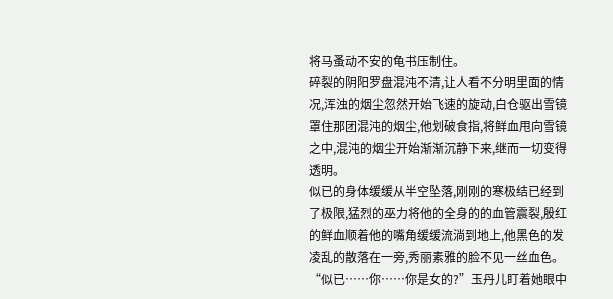将马蚤动不安的龟书压制住。
碎裂的阴阳罗盘混沌不清,让人看不分明里面的情况,浑浊的烟尘忽然开始飞速的旋动,白仓驱出雪镜罩住那团混沌的烟尘,他划破食指,将鲜血甩向雪镜之中,混沌的烟尘开始渐渐沉静下来,继而一切变得透明。
似已的身体缓缓从半空坠落,刚刚的寒极结已经到了极限,猛烈的巫力将他的全身的的血管震裂,殷红的鲜血顺着他的嘴角缓缓流淌到地上,他黑色的发凌乱的散落在一旁,秀丽素雅的脸不见一丝血色。
“似已……你……你是女的?”玉丹儿盯着她眼中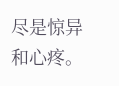尽是惊异和心疼。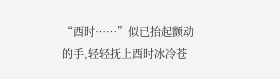“酉时……”似已抬起颤动的手,轻轻抚上酉时冰冷苍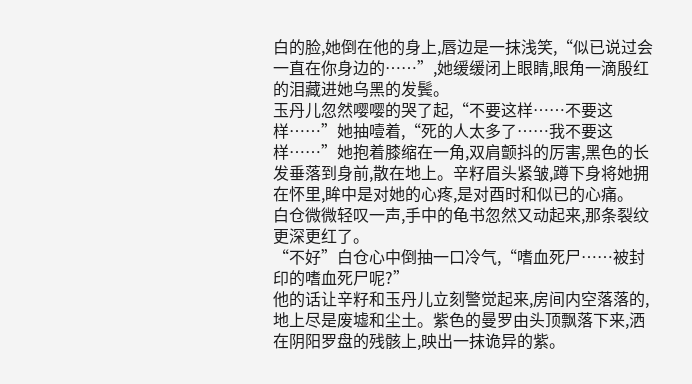白的脸,她倒在他的身上,唇边是一抹浅笑,“似已说过会一直在你身边的……”,她缓缓闭上眼睛,眼角一滴殷红的泪藏进她乌黑的发鬓。
玉丹儿忽然嘤嘤的哭了起,“不要这样……不要这样……”她抽噎着,“死的人太多了……我不要这样……”她抱着膝缩在一角,双肩颤抖的厉害,黑色的长发垂落到身前,散在地上。辛籽眉头紧皱,蹲下身将她拥在怀里,眸中是对她的心疼,是对酉时和似已的心痛。
白仓微微轻叹一声,手中的龟书忽然又动起来,那条裂纹更深更红了。
“不好”白仓心中倒抽一口冷气,“嗜血死尸……被封印的嗜血死尸呢?”
他的话让辛籽和玉丹儿立刻警觉起来,房间内空落落的,地上尽是废墟和尘土。紫色的曼罗由头顶飘落下来,洒在阴阳罗盘的残骸上,映出一抹诡异的紫。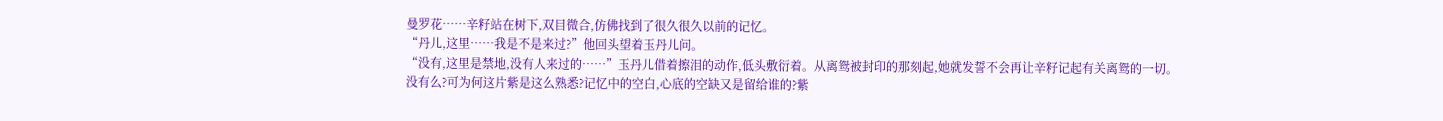曼罗花……辛籽站在树下,双目微合,仿佛找到了很久很久以前的记忆。
“丹儿,这里……我是不是来过?”他回头望着玉丹儿问。
“没有,这里是禁地,没有人来过的……”玉丹儿借着擦泪的动作,低头敷衍着。从离鸳被封印的那刻起,她就发誓不会再让辛籽记起有关离鸳的一切。
没有么?可为何这片紫是这么熟悉?记忆中的空白,心底的空缺又是留给谁的?紫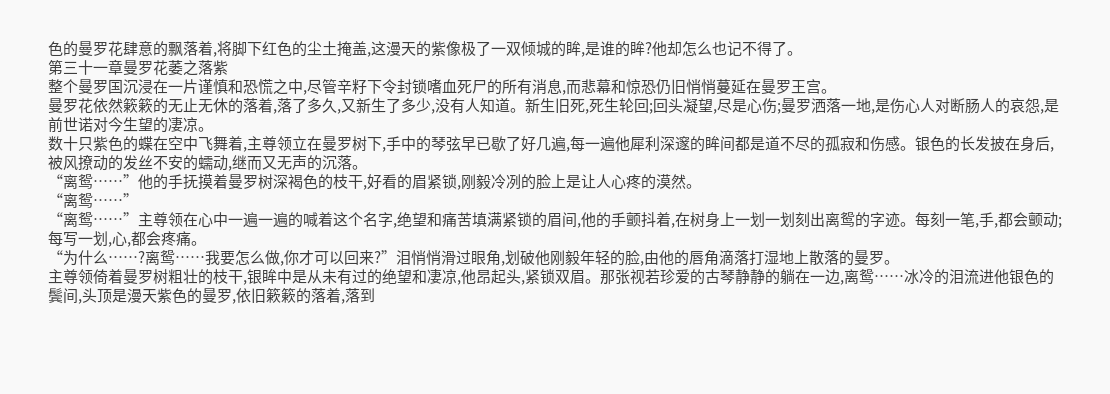色的曼罗花肆意的飘落着,将脚下红色的尘土掩盖,这漫天的紫像极了一双倾城的眸,是谁的眸?他却怎么也记不得了。
第三十一章曼罗花萎之落紫
整个曼罗国沉浸在一片谨慎和恐慌之中,尽管辛籽下令封锁嗜血死尸的所有消息,而悲幕和惊恐仍旧悄悄蔓延在曼罗王宫。
曼罗花依然簌簌的无止无休的落着,落了多久,又新生了多少,没有人知道。新生旧死,死生轮回;回头凝望,尽是心伤;曼罗洒落一地,是伤心人对断肠人的哀怨,是前世诺对今生望的凄凉。
数十只紫色的蝶在空中飞舞着,主尊领立在曼罗树下,手中的琴弦早已歇了好几遍,每一遍他犀利深邃的眸间都是道不尽的孤寂和伤感。银色的长发披在身后,被风撩动的发丝不安的蠕动,继而又无声的沉落。
“离鸳……”他的手抚摸着曼罗树深褐色的枝干,好看的眉紧锁,刚毅冷冽的脸上是让人心疼的漠然。
“离鸳……”
“离鸳……”主尊领在心中一遍一遍的喊着这个名字,绝望和痛苦填满紧锁的眉间,他的手颤抖着,在树身上一划一划刻出离鸳的字迹。每刻一笔,手,都会颤动;每写一划,心,都会疼痛。
“为什么……?离鸳……我要怎么做,你才可以回来?”泪悄悄滑过眼角,划破他刚毅年轻的脸,由他的唇角滴落打湿地上散落的曼罗。
主尊领倚着曼罗树粗壮的枝干,银眸中是从未有过的绝望和凄凉,他昂起头,紧锁双眉。那张视若珍爱的古琴静静的躺在一边,离鸳……冰冷的泪流进他银色的鬓间,头顶是漫天紫色的曼罗,依旧簌簌的落着,落到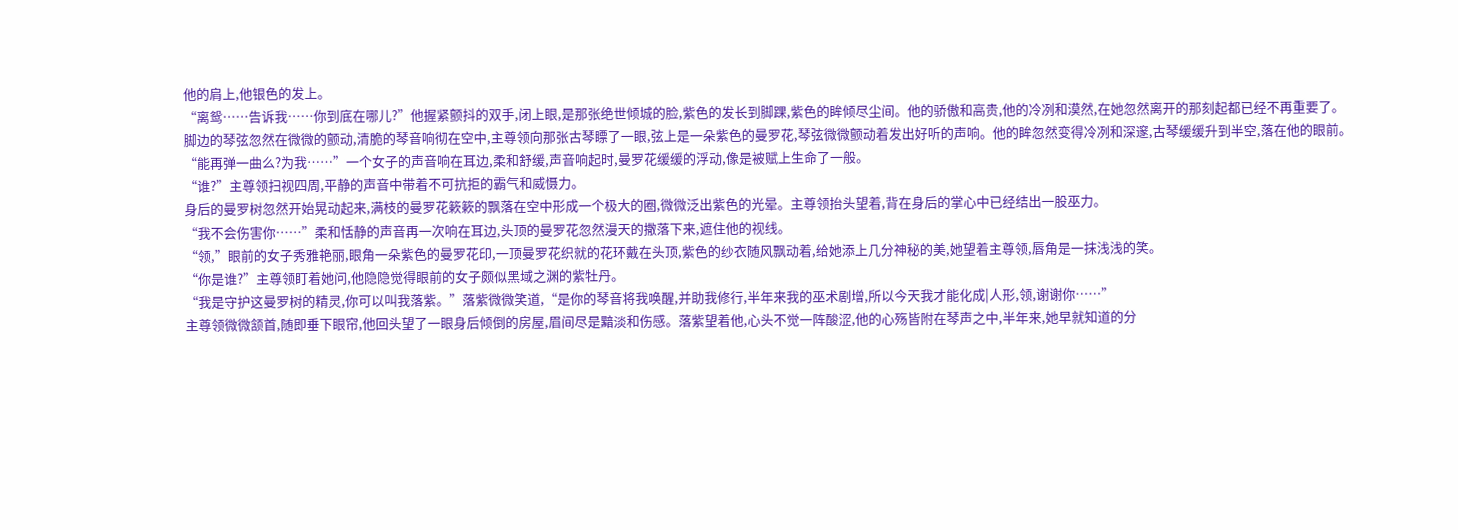他的肩上,他银色的发上。
“离鸳……告诉我……你到底在哪儿?”他握紧颤抖的双手,闭上眼,是那张绝世倾城的脸,紫色的发长到脚踝,紫色的眸倾尽尘间。他的骄傲和高贵,他的冷冽和漠然,在她忽然离开的那刻起都已经不再重要了。
脚边的琴弦忽然在微微的颤动,清脆的琴音响彻在空中,主尊领向那张古琴瞟了一眼,弦上是一朵紫色的曼罗花,琴弦微微颤动着发出好听的声响。他的眸忽然变得冷冽和深邃,古琴缓缓升到半空,落在他的眼前。
“能再弹一曲么?为我……”一个女子的声音响在耳边,柔和舒缓,声音响起时,曼罗花缓缓的浮动,像是被赋上生命了一般。
“谁?”主尊领扫视四周,平静的声音中带着不可抗拒的霸气和威慑力。
身后的曼罗树忽然开始晃动起来,满枝的曼罗花簌簌的飘落在空中形成一个极大的圈,微微泛出紫色的光晕。主尊领抬头望着,背在身后的掌心中已经结出一股巫力。
“我不会伤害你……”柔和恬静的声音再一次响在耳边,头顶的曼罗花忽然漫天的撒落下来,遮住他的视线。
“领,”眼前的女子秀雅艳丽,眼角一朵紫色的曼罗花印,一顶曼罗花织就的花环戴在头顶,紫色的纱衣随风飘动着,给她添上几分神秘的美,她望着主尊领,唇角是一抹浅浅的笑。
“你是谁?”主尊领盯着她问,他隐隐觉得眼前的女子颇似黑域之渊的紫牡丹。
“我是守护这曼罗树的精灵,你可以叫我落紫。”落紫微微笑道,“是你的琴音将我唤醒,并助我修行,半年来我的巫术剧增,所以今天我才能化成|人形,领,谢谢你……”
主尊领微微颔首,随即垂下眼帘,他回头望了一眼身后倾倒的房屋,眉间尽是黯淡和伤感。落紫望着他,心头不觉一阵酸涩,他的心殇皆附在琴声之中,半年来,她早就知道的分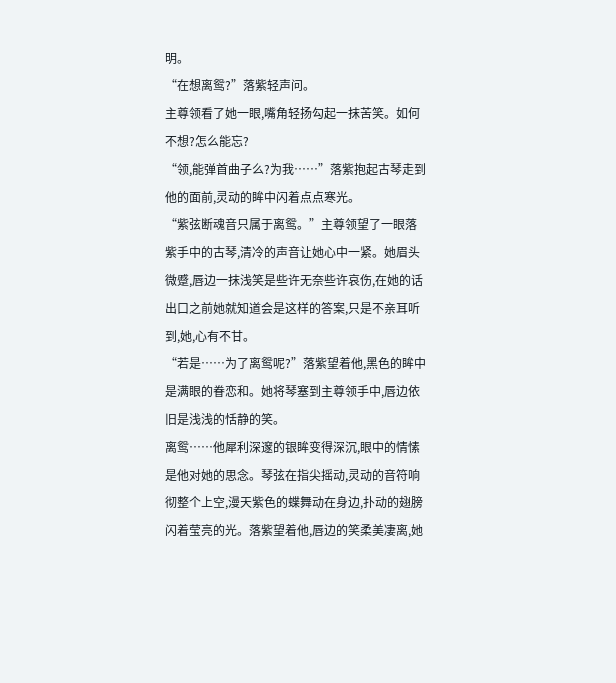明。
“在想离鸳?”落紫轻声问。
主尊领看了她一眼,嘴角轻扬勾起一抹苦笑。如何不想?怎么能忘?
“领,能弹首曲子么?为我……”落紫抱起古琴走到他的面前,灵动的眸中闪着点点寒光。
“紫弦断魂音只属于离鸳。”主尊领望了一眼落紫手中的古琴,清冷的声音让她心中一紧。她眉头微蹙,唇边一抹浅笑是些许无奈些许哀伤,在她的话出口之前她就知道会是这样的答案,只是不亲耳听到,她,心有不甘。
“若是……为了离鸳呢?”落紫望着他,黑色的眸中是满眼的眷恋和。她将琴塞到主尊领手中,唇边依旧是浅浅的恬静的笑。
离鸳……他犀利深邃的银眸变得深沉,眼中的情愫是他对她的思念。琴弦在指尖摇动,灵动的音符响彻整个上空,漫天紫色的蝶舞动在身边,扑动的翅膀闪着莹亮的光。落紫望着他,唇边的笑柔美凄离,她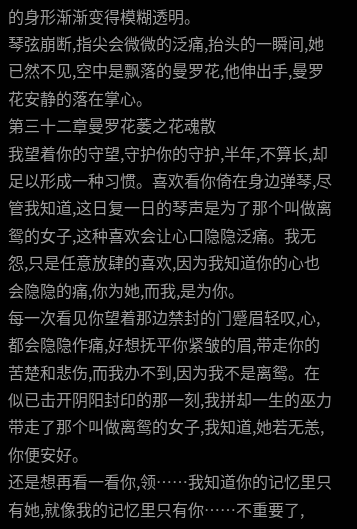的身形渐渐变得模糊透明。
琴弦崩断,指尖会微微的泛痛,抬头的一瞬间,她已然不见,空中是飘落的曼罗花,他伸出手,曼罗花安静的落在掌心。
第三十二章曼罗花萎之花魂散
我望着你的守望,守护你的守护,半年,不算长,却足以形成一种习惯。喜欢看你倚在身边弹琴,尽管我知道,这日复一日的琴声是为了那个叫做离鸳的女子,这种喜欢会让心口隐隐泛痛。我无怨,只是任意放肆的喜欢,因为我知道你的心也会隐隐的痛,你为她,而我,是为你。
每一次看见你望着那边禁封的门蹙眉轻叹,心,都会隐隐作痛,好想抚平你紧皱的眉,带走你的苦楚和悲伤,而我办不到,因为我不是离鸳。在似已击开阴阳封印的那一刻,我拼却一生的巫力带走了那个叫做离鸳的女子,我知道,她若无恙,你便安好。
还是想再看一看你,领……我知道你的记忆里只有她,就像我的记忆里只有你……不重要了,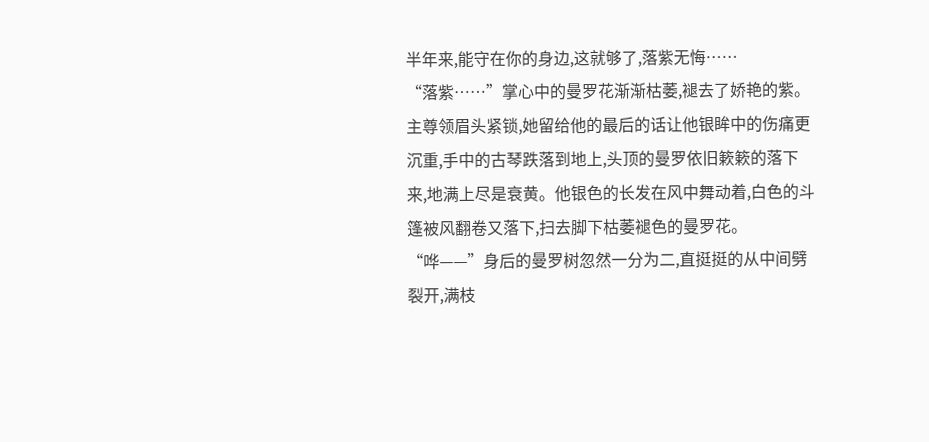半年来,能守在你的身边,这就够了,落紫无悔……
“落紫……”掌心中的曼罗花渐渐枯萎,褪去了娇艳的紫。主尊领眉头紧锁,她留给他的最后的话让他银眸中的伤痛更沉重,手中的古琴跌落到地上,头顶的曼罗依旧簌簌的落下来,地满上尽是衰黄。他银色的长发在风中舞动着,白色的斗篷被风翻卷又落下,扫去脚下枯萎褪色的曼罗花。
“哗——”身后的曼罗树忽然一分为二,直挺挺的从中间劈裂开,满枝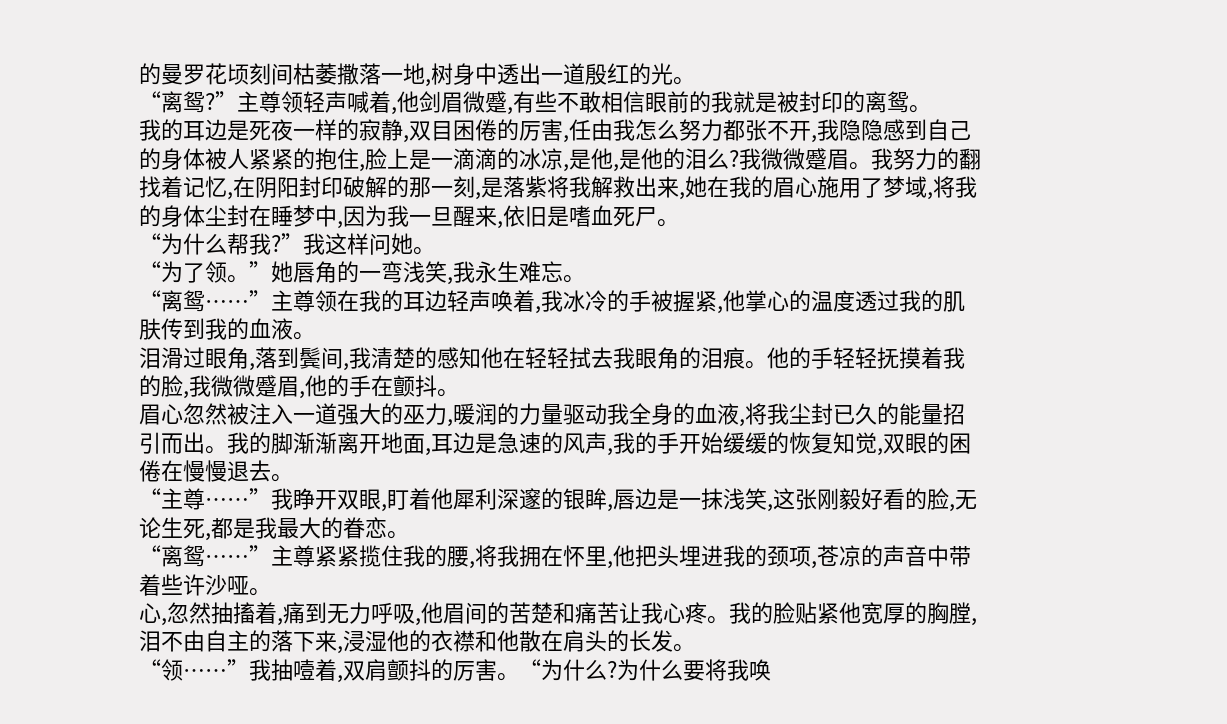的曼罗花顷刻间枯萎撒落一地,树身中透出一道殷红的光。
“离鸳?”主尊领轻声喊着,他剑眉微蹙,有些不敢相信眼前的我就是被封印的离鸳。
我的耳边是死夜一样的寂静,双目困倦的厉害,任由我怎么努力都张不开,我隐隐感到自己的身体被人紧紧的抱住,脸上是一滴滴的冰凉,是他,是他的泪么?我微微蹙眉。我努力的翻找着记忆,在阴阳封印破解的那一刻,是落紫将我解救出来,她在我的眉心施用了梦域,将我的身体尘封在睡梦中,因为我一旦醒来,依旧是嗜血死尸。
“为什么帮我?”我这样问她。
“为了领。”她唇角的一弯浅笑,我永生难忘。
“离鸳……”主尊领在我的耳边轻声唤着,我冰冷的手被握紧,他掌心的温度透过我的肌肤传到我的血液。
泪滑过眼角,落到鬓间,我清楚的感知他在轻轻拭去我眼角的泪痕。他的手轻轻抚摸着我的脸,我微微蹙眉,他的手在颤抖。
眉心忽然被注入一道强大的巫力,暖润的力量驱动我全身的血液,将我尘封已久的能量招引而出。我的脚渐渐离开地面,耳边是急速的风声,我的手开始缓缓的恢复知觉,双眼的困倦在慢慢退去。
“主尊……”我睁开双眼,盯着他犀利深邃的银眸,唇边是一抹浅笑,这张刚毅好看的脸,无论生死,都是我最大的眷恋。
“离鸳……”主尊紧紧揽住我的腰,将我拥在怀里,他把头埋进我的颈项,苍凉的声音中带着些许沙哑。
心,忽然抽搐着,痛到无力呼吸,他眉间的苦楚和痛苦让我心疼。我的脸贴紧他宽厚的胸膛,泪不由自主的落下来,浸湿他的衣襟和他散在肩头的长发。
“领……”我抽噎着,双肩颤抖的厉害。“为什么?为什么要将我唤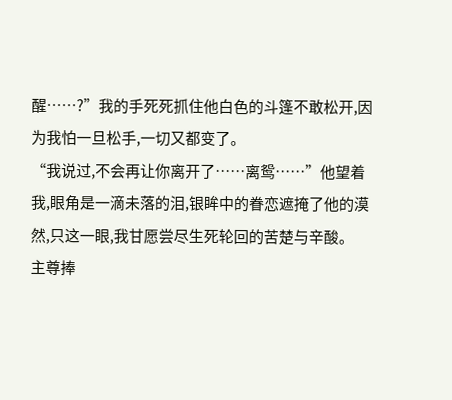醒……?”我的手死死抓住他白色的斗篷不敢松开,因为我怕一旦松手,一切又都变了。
“我说过,不会再让你离开了……离鸳……”他望着我,眼角是一滴未落的泪,银眸中的眷恋遮掩了他的漠然,只这一眼,我甘愿尝尽生死轮回的苦楚与辛酸。
主尊捧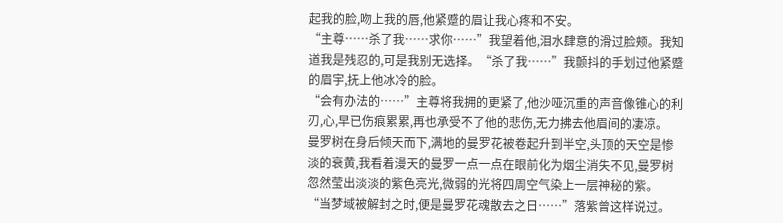起我的脸,吻上我的唇,他紧蹙的眉让我心疼和不安。
“主尊……杀了我……求你……”我望着他,泪水肆意的滑过脸颊。我知道我是残忍的,可是我别无选择。“杀了我……”我颤抖的手划过他紧蹙的眉宇,抚上他冰冷的脸。
“会有办法的……”主尊将我拥的更紧了,他沙哑沉重的声音像锥心的利刃,心,早已伤痕累累,再也承受不了他的悲伤,无力拂去他眉间的凄凉。
曼罗树在身后倾天而下,满地的曼罗花被卷起升到半空,头顶的天空是惨淡的衰黄,我看着漫天的曼罗一点一点在眼前化为烟尘消失不见,曼罗树忽然莹出淡淡的紫色亮光,微弱的光将四周空气染上一层神秘的紫。
“当梦域被解封之时,便是曼罗花魂散去之日……”落紫曾这样说过。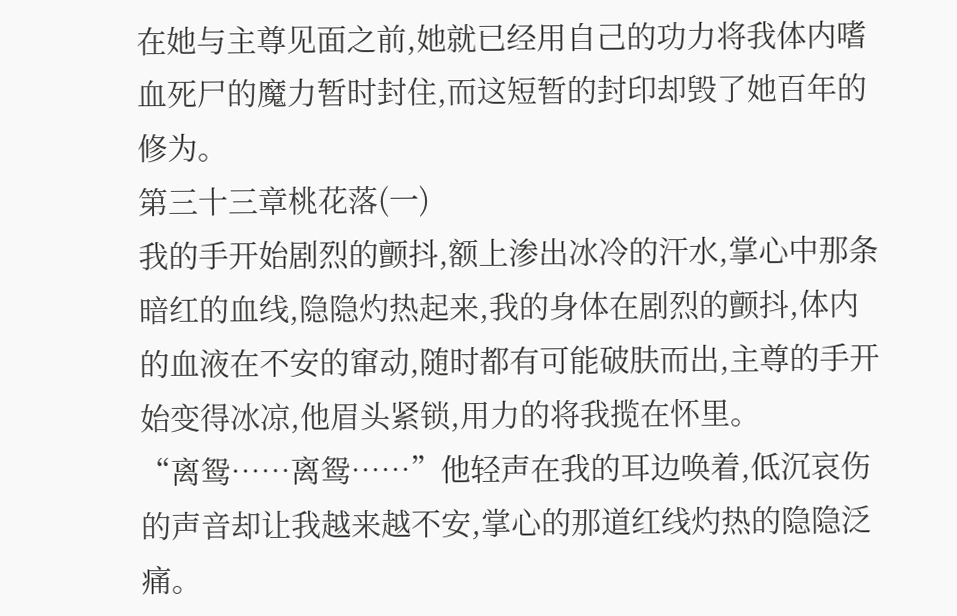在她与主尊见面之前,她就已经用自己的功力将我体内嗜血死尸的魔力暂时封住,而这短暂的封印却毁了她百年的修为。
第三十三章桃花落(一)
我的手开始剧烈的颤抖,额上渗出冰冷的汗水,掌心中那条暗红的血线,隐隐灼热起来,我的身体在剧烈的颤抖,体内的血液在不安的窜动,随时都有可能破肤而出,主尊的手开始变得冰凉,他眉头紧锁,用力的将我揽在怀里。
“离鸳……离鸳……”他轻声在我的耳边唤着,低沉哀伤的声音却让我越来越不安,掌心的那道红线灼热的隐隐泛痛。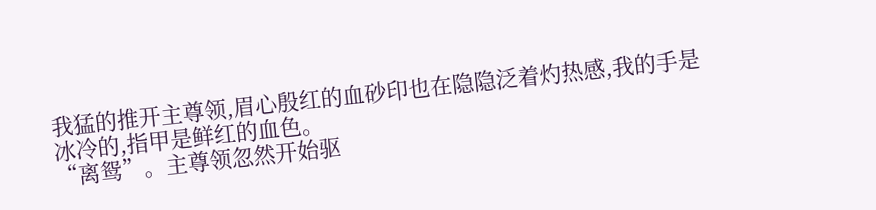我猛的推开主尊领,眉心殷红的血砂印也在隐隐泛着灼热感,我的手是冰冷的,指甲是鲜红的血色。
“离鸳”。主尊领忽然开始驱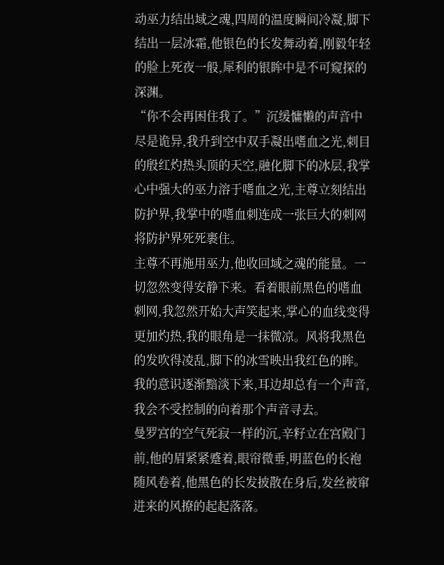动巫力结出域之魂,四周的温度瞬间冷凝,脚下结出一层冰霜,他银色的长发舞动着,刚毅年轻的脸上死夜一般,犀利的银眸中是不可窥探的深渊。
“你不会再困住我了。”沉缓慵懒的声音中尽是诡异,我升到空中双手凝出嗜血之光,刺目的殷红灼热头顶的天空,融化脚下的冰层,我掌心中强大的巫力溶于嗜血之光,主尊立刻结出防护界,我掌中的嗜血刺连成一张巨大的刺网将防护界死死裹住。
主尊不再施用巫力,他收回域之魂的能量。一切忽然变得安静下来。看着眼前黑色的嗜血刺网,我忽然开始大声笑起来,掌心的血线变得更加灼热,我的眼角是一抹微凉。风将我黑色的发吹得凌乱,脚下的冰雪映出我红色的眸。我的意识逐渐黯淡下来,耳边却总有一个声音,我会不受控制的向着那个声音寻去。
曼罗宫的空气死寂一样的沉,辛籽立在宫殿门前,他的眉紧紧蹙着,眼帘微垂,明蓝色的长袍随风卷着,他黑色的长发披散在身后,发丝被窜进来的风撩的起起落落。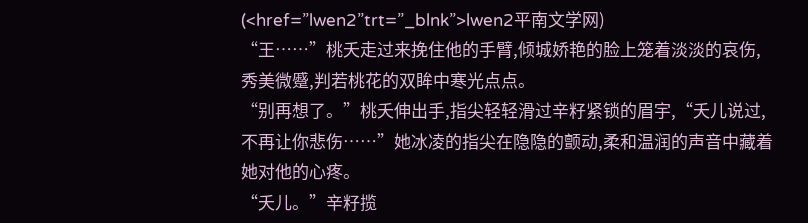(<href=”lwen2”trt=”_blnk”>lwen2平南文学网)
“王……”桃夭走过来挽住他的手臂,倾城娇艳的脸上笼着淡淡的哀伤,秀美微蹙,判若桃花的双眸中寒光点点。
“别再想了。”桃夭伸出手,指尖轻轻滑过辛籽紧锁的眉宇,“夭儿说过,不再让你悲伤……”她冰凌的指尖在隐隐的颤动,柔和温润的声音中藏着她对他的心疼。
“夭儿。”辛籽揽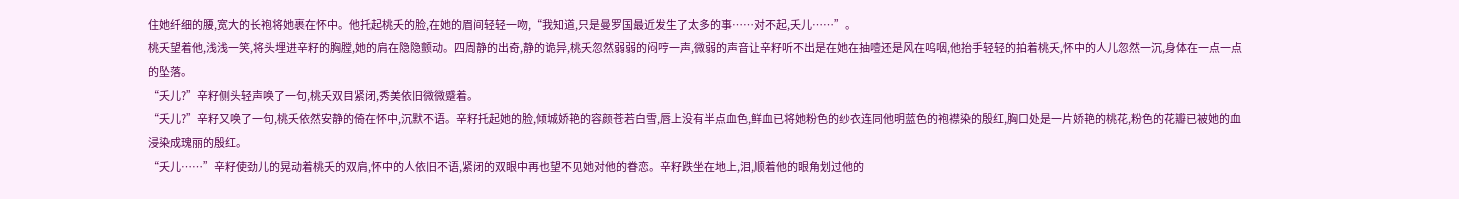住她纤细的腰,宽大的长袍将她裹在怀中。他托起桃夭的脸,在她的眉间轻轻一吻,“我知道,只是曼罗国最近发生了太多的事……对不起,夭儿……”。
桃夭望着他,浅浅一笑,将头埋进辛籽的胸膛,她的肩在隐隐颤动。四周静的出奇,静的诡异,桃夭忽然弱弱的闷哼一声,微弱的声音让辛籽听不出是在她在抽噎还是风在呜咽,他抬手轻轻的拍着桃夭,怀中的人儿忽然一沉,身体在一点一点的坠落。
“夭儿?”辛籽侧头轻声唤了一句,桃夭双目紧闭,秀美依旧微微蹙着。
“夭儿?”辛籽又唤了一句,桃夭依然安静的倚在怀中,沉默不语。辛籽托起她的脸,倾城娇艳的容颜苍若白雪,唇上没有半点血色,鲜血已将她粉色的纱衣连同他明蓝色的袍襟染的殷红,胸口处是一片娇艳的桃花,粉色的花瓣已被她的血浸染成瑰丽的殷红。
“夭儿……”辛籽使劲儿的晃动着桃夭的双肩,怀中的人依旧不语,紧闭的双眼中再也望不见她对他的眷恋。辛籽跌坐在地上,泪,顺着他的眼角划过他的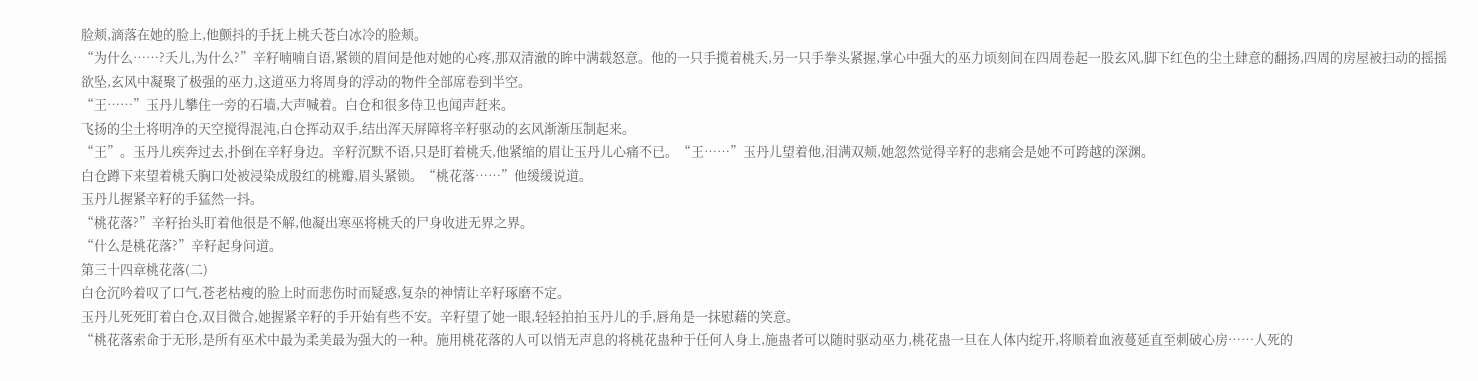脸颊,滴落在她的脸上,他颤抖的手抚上桃夭苍白冰冷的脸颊。
“为什么……?夭儿,为什么?”辛籽喃喃自语,紧锁的眉间是他对她的心疼,那双清澈的眸中满载怒意。他的一只手揽着桃夭,另一只手拳头紧握,掌心中强大的巫力顷刻间在四周卷起一股玄风,脚下红色的尘土肆意的翻扬,四周的房屋被扫动的摇摇欲坠,玄风中凝聚了极强的巫力,这道巫力将周身的浮动的物件全部席卷到半空。
“王……”玉丹儿攀住一旁的石墙,大声喊着。白仓和很多侍卫也闻声赶来。
飞扬的尘土将明净的天空搅得混沌,白仓挥动双手,结出浑天屏障将辛籽驱动的玄风渐渐压制起来。
“王”。玉丹儿疾奔过去,扑倒在辛籽身边。辛籽沉默不语,只是盯着桃夭,他紧缩的眉让玉丹儿心痛不已。“王……”玉丹儿望着他,泪满双颊,她忽然觉得辛籽的悲痛会是她不可跨越的深渊。
白仓蹲下来望着桃夭胸口处被浸染成殷红的桃瓣,眉头紧锁。“桃花落……”他缓缓说道。
玉丹儿握紧辛籽的手猛然一抖。
“桃花落?”辛籽抬头盯着他很是不解,他凝出寒巫将桃夭的尸身收进无界之界。
“什么是桃花落?”辛籽起身问道。
第三十四章桃花落(二)
白仓沉吟着叹了口气,苍老枯瘦的脸上时而悲伤时而疑惑,复杂的神情让辛籽琢磨不定。
玉丹儿死死盯着白仓,双目微合,她握紧辛籽的手开始有些不安。辛籽望了她一眼,轻轻拍拍玉丹儿的手,唇角是一抹慰藉的笑意。
“桃花落索命于无形,是所有巫术中最为柔美最为强大的一种。施用桃花落的人可以悄无声息的将桃花蛊种于任何人身上,施蛊者可以随时驱动巫力,桃花蛊一旦在人体内绽开,将顺着血液蔓延直至刺破心房……人死的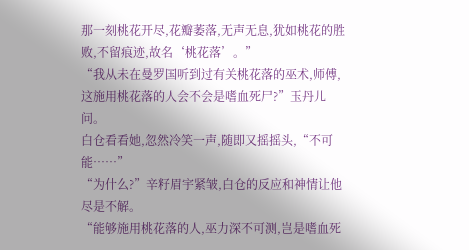那一刻桃花开尽,花瓣萎落,无声无息,犹如桃花的胜败,不留痕迹,故名‘桃花落’。”
“我从未在曼罗国听到过有关桃花落的巫术,师傅,这施用桃花落的人会不会是嗜血死尸?”玉丹儿问。
白仓看看她,忽然冷笑一声,随即又摇摇头,“不可能……”
“为什么?”辛籽眉宇紧皱,白仓的反应和神情让他尽是不解。
“能够施用桃花落的人,巫力深不可测,岂是嗜血死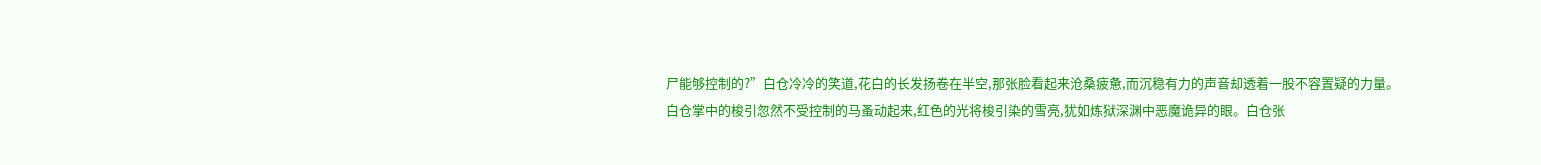尸能够控制的?”白仓冷冷的笑道,花白的长发扬卷在半空,那张脸看起来沧桑疲惫,而沉稳有力的声音却透着一股不容置疑的力量。
白仓掌中的梭引忽然不受控制的马蚤动起来,红色的光将梭引染的雪亮,犹如炼狱深渊中恶魔诡异的眼。白仓张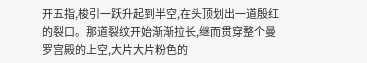开五指,梭引一跃升起到半空,在头顶划出一道殷红的裂口。那道裂纹开始渐渐拉长,继而贯穿整个曼罗宫殿的上空,大片大片粉色的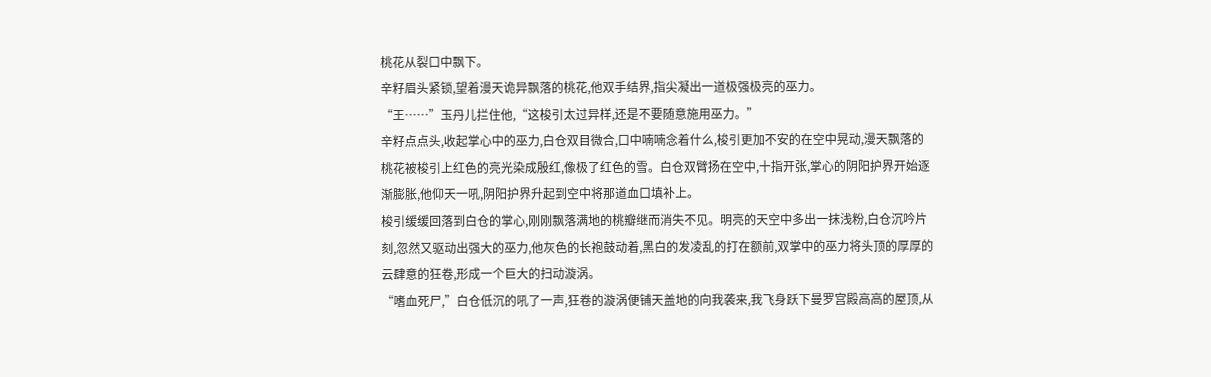桃花从裂口中飘下。
辛籽眉头紧锁,望着漫天诡异飘落的桃花,他双手结界,指尖凝出一道极强极亮的巫力。
“王……”玉丹儿拦住他,“这梭引太过异样,还是不要随意施用巫力。”
辛籽点点头,收起掌心中的巫力,白仓双目微合,口中喃喃念着什么,梭引更加不安的在空中晃动,漫天飘落的桃花被梭引上红色的亮光染成殷红,像极了红色的雪。白仓双臂扬在空中,十指开张,掌心的阴阳护界开始逐渐膨胀,他仰天一吼,阴阳护界升起到空中将那道血口填补上。
梭引缓缓回落到白仓的掌心,刚刚飘落满地的桃瓣继而消失不见。明亮的天空中多出一抹浅粉,白仓沉吟片刻,忽然又驱动出强大的巫力,他灰色的长袍鼓动着,黑白的发凌乱的打在额前,双掌中的巫力将头顶的厚厚的云肆意的狂卷,形成一个巨大的扫动漩涡。
“嗜血死尸,”白仓低沉的吼了一声,狂卷的漩涡便铺天盖地的向我袭来,我飞身跃下曼罗宫殿高高的屋顶,从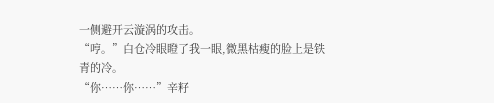一侧避开云漩涡的攻击。
“哼。”白仓冷眼瞪了我一眼,微黑枯瘦的脸上是铁青的冷。
“你……你……”辛籽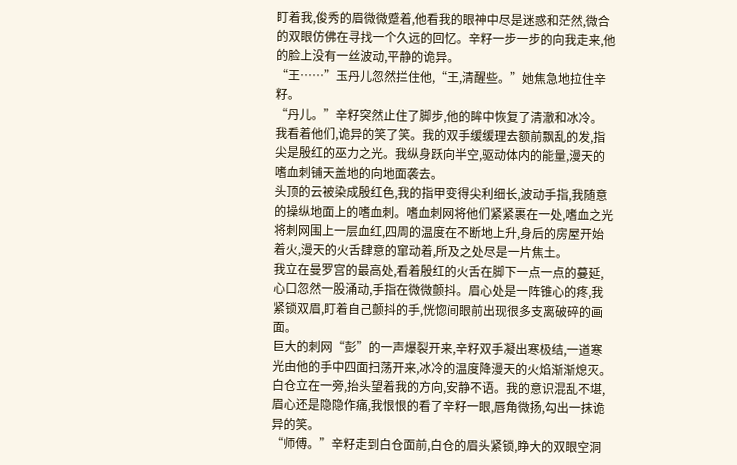盯着我,俊秀的眉微微蹙着,他看我的眼神中尽是迷惑和茫然,微合的双眼仿佛在寻找一个久远的回忆。辛籽一步一步的向我走来,他的脸上没有一丝波动,平静的诡异。
“王……”玉丹儿忽然拦住他,“王,清醒些。”她焦急地拉住辛籽。
“丹儿。”辛籽突然止住了脚步,他的眸中恢复了清澈和冰冷。
我看着他们,诡异的笑了笑。我的双手缓缓理去额前飘乱的发,指尖是殷红的巫力之光。我纵身跃向半空,驱动体内的能量,漫天的嗜血刺铺天盖地的向地面袭去。
头顶的云被染成殷红色,我的指甲变得尖利细长,波动手指,我随意的操纵地面上的嗜血刺。嗜血刺网将他们紧紧裹在一处,嗜血之光将刺网围上一层血红,四周的温度在不断地上升,身后的房屋开始着火,漫天的火舌肆意的窜动着,所及之处尽是一片焦土。
我立在曼罗宫的最高处,看着殷红的火舌在脚下一点一点的蔓延,心口忽然一股涌动,手指在微微颤抖。眉心处是一阵锥心的疼,我紧锁双眉,盯着自己颤抖的手,恍惚间眼前出现很多支离破碎的画面。
巨大的刺网“彭”的一声爆裂开来,辛籽双手凝出寒极结,一道寒光由他的手中四面扫荡开来,冰冷的温度降漫天的火焰渐渐熄灭。白仓立在一旁,抬头望着我的方向,安静不语。我的意识混乱不堪,眉心还是隐隐作痛,我恨恨的看了辛籽一眼,唇角微扬,勾出一抹诡异的笑。
“师傅。”辛籽走到白仓面前,白仓的眉头紧锁,睁大的双眼空洞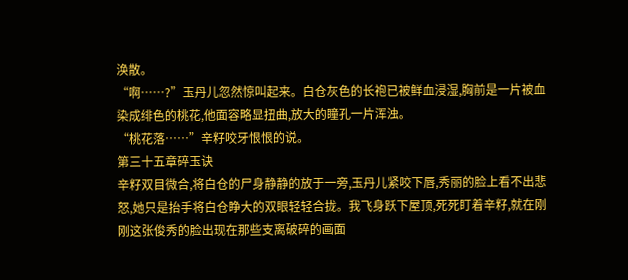涣散。
“啊……?”玉丹儿忽然惊叫起来。白仓灰色的长袍已被鲜血浸湿,胸前是一片被血染成绯色的桃花,他面容略显扭曲,放大的瞳孔一片浑浊。
“桃花落……”辛籽咬牙恨恨的说。
第三十五章碎玉诀
辛籽双目微合,将白仓的尸身静静的放于一旁,玉丹儿紧咬下唇,秀丽的脸上看不出悲怒,她只是抬手将白仓睁大的双眼轻轻合拢。我飞身跃下屋顶,死死盯着辛籽,就在刚刚这张俊秀的脸出现在那些支离破碎的画面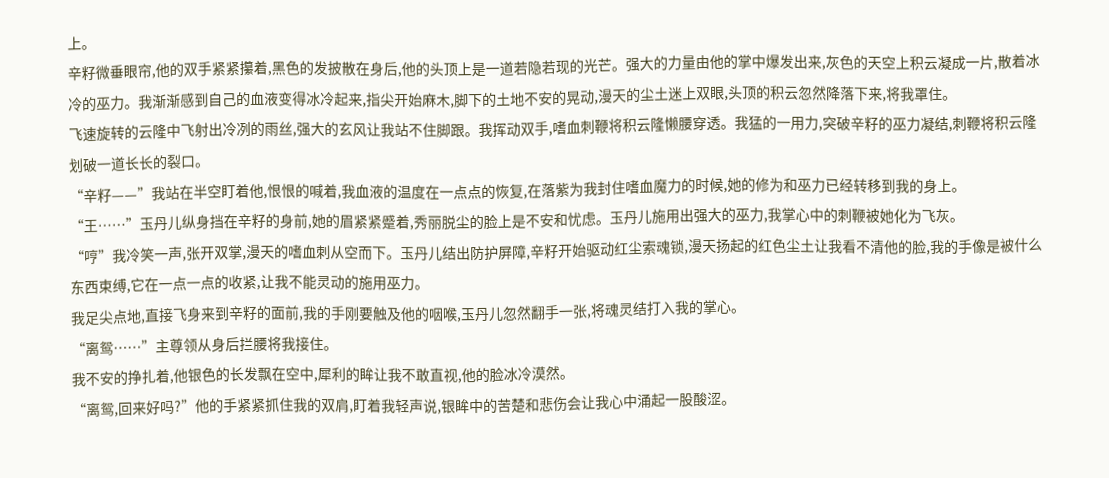上。
辛籽微垂眼帘,他的双手紧紧攥着,黑色的发披散在身后,他的头顶上是一道若隐若现的光芒。强大的力量由他的掌中爆发出来,灰色的天空上积云凝成一片,散着冰冷的巫力。我渐渐感到自己的血液变得冰冷起来,指尖开始麻木,脚下的土地不安的晃动,漫天的尘土迷上双眼,头顶的积云忽然降落下来,将我罩住。
飞速旋转的云隆中飞射出冷冽的雨丝,强大的玄风让我站不住脚跟。我挥动双手,嗜血刺鞭将积云隆懒腰穿透。我猛的一用力,突破辛籽的巫力凝结,刺鞭将积云隆划破一道长长的裂口。
“辛籽——”我站在半空盯着他,恨恨的喊着,我血液的温度在一点点的恢复,在落紫为我封住嗜血魔力的时候,她的修为和巫力已经转移到我的身上。
“王……”玉丹儿纵身挡在辛籽的身前,她的眉紧紧蹙着,秀丽脱尘的脸上是不安和忧虑。玉丹儿施用出强大的巫力,我掌心中的刺鞭被她化为飞灰。
“哼”我冷笑一声,张开双掌,漫天的嗜血刺从空而下。玉丹儿结出防护屏障,辛籽开始驱动红尘索魂锁,漫天扬起的红色尘土让我看不清他的脸,我的手像是被什么东西束缚,它在一点一点的收紧,让我不能灵动的施用巫力。
我足尖点地,直接飞身来到辛籽的面前,我的手刚要触及他的咽喉,玉丹儿忽然翻手一张,将魂灵结打入我的掌心。
“离鸳……”主尊领从身后拦腰将我接住。
我不安的挣扎着,他银色的长发飘在空中,犀利的眸让我不敢直视,他的脸冰冷漠然。
“离鸳,回来好吗?”他的手紧紧抓住我的双肩,盯着我轻声说,银眸中的苦楚和悲伤会让我心中涌起一股酸涩。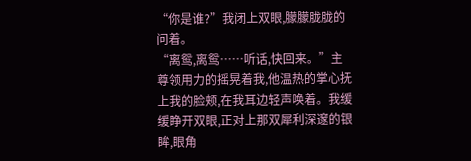“你是谁?”我闭上双眼,朦朦胧胧的问着。
“离鸳,离鸳……听话,快回来。”主尊领用力的摇晃着我,他温热的掌心抚上我的脸颊,在我耳边轻声唤着。我缓缓睁开双眼,正对上那双犀利深邃的银眸,眼角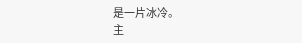是一片冰冷。
主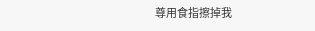尊用食指擦掉我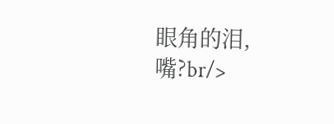眼角的泪,嘴?br/>